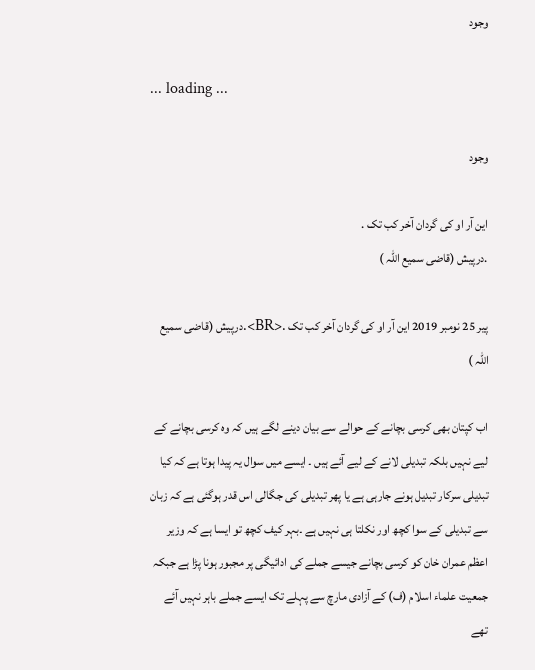وجود

... loading ...

وجود

این آر او کی گردان آخر کب تک .
.درپیش (قاضی سمیع اللہ )

پیر 25 نومبر 2019 این آر او کی گردان آخر کب تک .<BR>.درپیش (قاضی سمیع اللہ )

اب کپتان بھی کرسی بچانے کے حوالے سے بیان دینے لگے ہیں کہ وہ کرسی بچانے کے لیے نہیں بلکہ تبدیلی لانے کے لیے آئے ہیں ۔ ایسے میں سوال یہ پیدا ہوتا ہے کہ کیا تبدیلی سرکار تبدیل ہونے جارہی ہے یا پھر تبدیلی کی جگالی اس قدر ہوگئی ہے کہ زبان سے تبدیلی کے سوا کچھ اور نکلتا ہی نہیں ہے ۔بہر کیف کچھ تو ایسا ہے کہ وزیر اعظم عمران خان کو کرسی بچانے جیسے جملے کی ادائیگی پر مجبور ہونا پڑا ہے جبکہ جمعیت علماء اسلام (ف) کے آزادی مارچ سے پہلے تک ایسے جملے باہر نہیں آئے تھے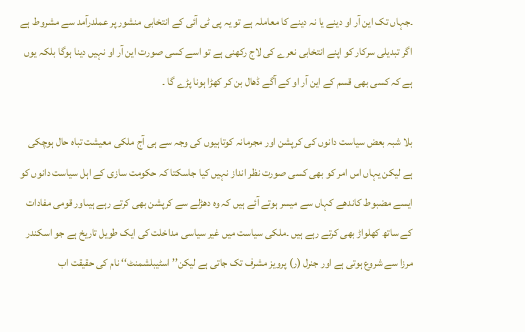۔جہاں تک این آر او دینے یا نہ دینے کا معاملہ ہے تو یہ پی ٹی آئی کے انتخابی منشور پر عملدرآمد سے مشروط ہے اگر تبدیلی سرکار کو اپنے انتخابی نعرے کی لاج رکھنی ہے تو اسے کسی صورت این آر او نہیں دینا ہوگا بلکہ یوں ہے کہ کسی بھی قسم کے این آر او کے آگے ڈھال بن کر کھڑا ہونا پڑے گا ۔

بلا شبہ بعض سیاست دانوں کی کرپشن اور مجرمانہ کوتاہیوں کی وجہ سے ہی آج ملکی معیشت تباہ حال ہوچکی ہے لیکن یہاں اس امر کو بھی کسی صورت نظر انداز نہیں کیا جاسکتا کہ حکومت سازی کے اہل سیاست دانوں کو ایسے مضبوط کاندھے کہاں سے میسر ہوتے آئے ہیں کہ وہ دھڑلے سے کرپشن بھی کرتے رہے ہیںاور قومی مفادات کے ساتھ کھلواڑ بھی کرتے رہے ہیں ۔ملکی سیاست میں غیر سیاسی مداخلت کی ایک طویل تاریخ ہے جو اسکندر مرزا سے شروع ہوتی ہے اور جنرل (ر) پرویز مشرف تک جاتی ہے لیکن’’ اسٹیبلشمنٹ‘‘ نام کی حقیقت اب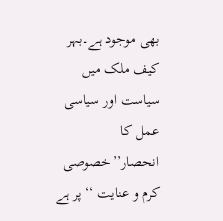بھی موجود ہے۔بہر کیف ملک میں سیاست اور سیاسی عمل کا انحصار’’خصوصی کرم و عنایت ‘‘ پر ہے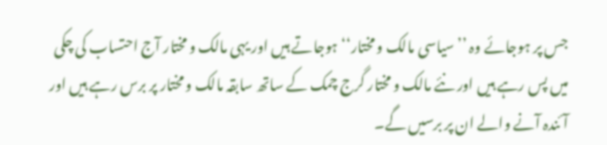جس پر ہوجائے وہ ’’سیاسی مالک و مختار‘‘ ہوجاتے ہیں اور یہی مالک و مختار آج احتساب کی چکی میں پس رہے ہیں اور نئے مالک و مختار گرج چمک کے ساتھ سابقہ مالک و مختار پر برس رہے ہیں اور آئندہ آنے والے ان پر برسیں گے۔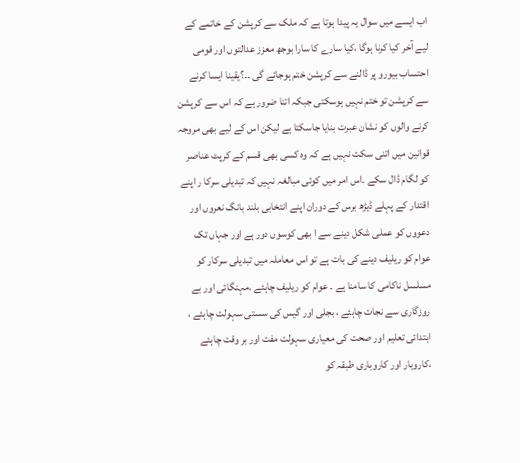اب ایسے میں سوال یہ پیدا ہوتا ہے کہ ملک سے کرپشن کے خاتمے کے لیے آخر کیا کرنا ہوگا ،کیا سارے کا سارا بوجھ معزز عدالتوں اور قومی احتساب بیورو پر ڈالنے سے کرپشن ختم ہوجائے گی ۔۔؟یقینا ایسا کرنے سے کرپشن تو ختم نہیں ہوسکتی جبکہ اتنا ضرور ہے کہ اس سے کرپشن کرنے والوں کو نشان عبرت بنایا جاسکتا ہے لیکن اس کے لیے بھی مروجہ قوانین میں اتنی سکت نہیں ہے کہ وہ کسی بھی قسم کے کرپٹ عناصر کو لگام ڈال سکے ۔اس امر میں کوئی مبالغہ نہیں کہ تبدیلی سرکا ر اپنے اقتدار کے پہلے ڈیڑھ برس کے دوران اپنے انتخابی بلند بانگ نعروں اور دعووں کو عملی شکل دینے سے ا بھی کوسوں دور ہے اور جہاں تک عوام کو ریلیف دینے کی بات ہے تو اس معاملہ میں تبدیلی سرکار کو مسلسل ناکامی کا سامنا ہے ۔ عوام کو ریلیف چاہئے ،مہنگائی اور بے روزگاری سے نجات چاہئے ، بجلی اور گیس کی سستی سہولت چاہئے ، ابتدائی تعلیم اور صحت کی معیاری سہولت مفت اور بر وقت چاہئے ،کاروبار اور کاروباری طبقہ کو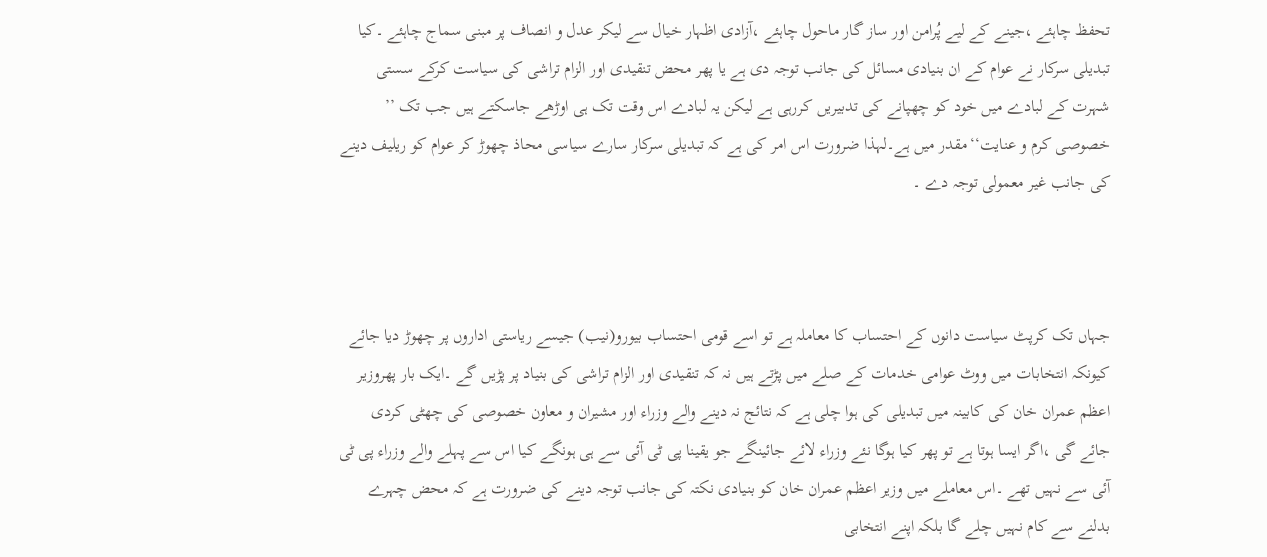تحفظ چاہئے ،جینے کے لیے پُرامن اور ساز گار ماحول چاہئے ،آزادی اظہار خیال سے لیکر عدل و انصاف پر مبنی سماج چاہئے ۔کیا تبدیلی سرکار نے عوام کے ان بنیادی مسائل کی جانب توجہ دی ہے یا پھر محض تنقیدی اور الزام تراشی کی سیاست کرکے سستی شہرت کے لبادے میں خود کو چھپانے کی تدبیریں کررہی ہے لیکن یہ لبادے اس وقت تک ہی اوڑھے جاسکتے ہیں جب تک ’’ خصوصی کرم و عنایت‘‘مقدر میں ہے۔لہذا ضرورت اس امر کی ہے کہ تبدیلی سرکار سارے سیاسی محاذ چھوڑ کر عوام کو ریلیف دینے کی جانب غیر معمولی توجہ دے ۔



جہاں تک کرپٹ سیاست دانوں کے احتساب کا معاملہ ہے تو اسے قومی احتساب بیورو(نیب) جیسے ریاستی اداروں پر چھوڑ دیا جائے کیونکہ انتخابات میں ووٹ عوامی خدمات کے صلے میں پڑتے ہیں نہ کہ تنقیدی اور الزام تراشی کی بنیاد پر پڑیں گے ۔ایک بار پھروزیر اعظم عمران خان کی کابینہ میں تبدیلی کی ہوا چلی ہے کہ نتائج نہ دینے والے وزراء اور مشیران و معاون خصوصی کی چھٹی کردی جائے گی ،اگر ایسا ہوتا ہے تو پھر کیا ہوگا نئے وزراء لائے جائینگے جو یقینا پی ٹی آئی سے ہی ہونگے کیا اس سے پہلے والے وزراء پی ٹی آئی سے نہیں تھے ۔اس معاملے میں وزیر اعظم عمران خان کو بنیادی نکتہ کی جانب توجہ دینے کی ضرورت ہے کہ محض چہرے بدلنے سے کام نہیں چلے گا بلکہ اپنے انتخابی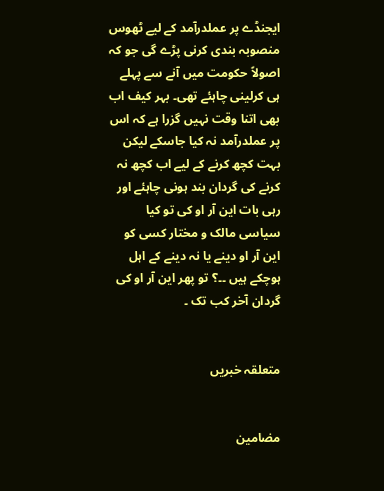ایجنڈے پر عملدرآمد کے لیے ٹھوس منصوبہ بندی کرنی پڑے گی جو کہ اصولاً حکومت میں آنے سے پہلے ہی کرلینی چاہئے تھی۔ بہر کیف اب بھی اتنا وقت نہیں گزرا ہے کہ اس پر عملدرآمد نہ کیا جاسکے لیکن بہت کچھ کرنے کے لیے اب کچھ نہ کرنے کی گردان بند ہونی چاہئے اور رہی بات این آر او کی تو کیا سیاسی مالک و مختار کسی کو این آر او دینے یا نہ دینے کے اہل ہوچکے ہیں ۔۔؟ تو پھر این آر او کی گردان آخر کب تک ۔


متعلقہ خبریں


مضامین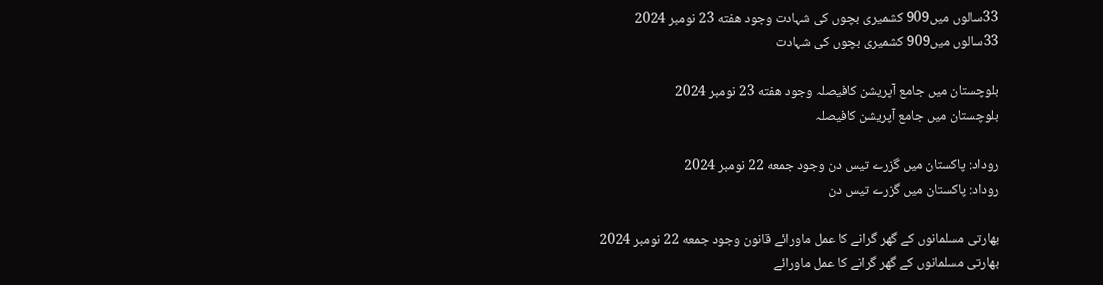33سالوں میں909 کشمیری بچوں کی شہادت وجود هفته 23 نومبر 2024
33سالوں میں909 کشمیری بچوں کی شہادت

بلوچستان میں جامع آپریشن کافیصلہ وجود هفته 23 نومبر 2024
بلوچستان میں جامع آپریشن کافیصلہ

روداد: پاکستان میں گزرے تیس دن وجود جمعه 22 نومبر 2024
روداد: پاکستان میں گزرے تیس دن

بھارتی مسلمانوں کے گھر گرانے کا عمل ماورائے قانون وجود جمعه 22 نومبر 2024
بھارتی مسلمانوں کے گھر گرانے کا عمل ماورائے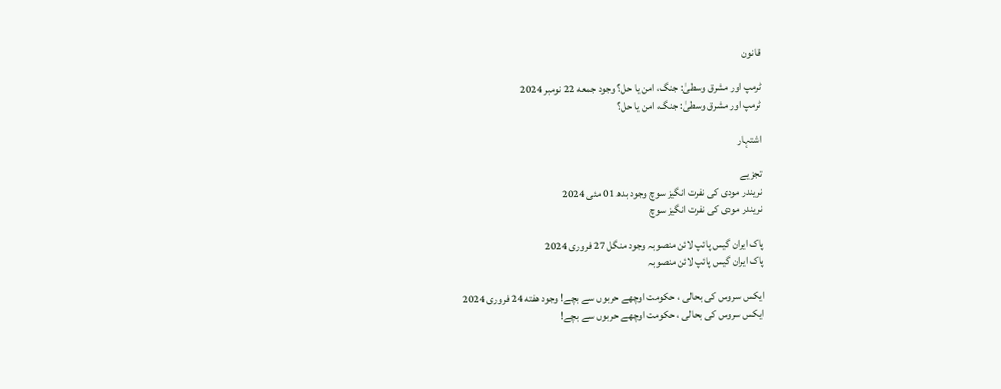قانون

ٹرمپ اور مشرق وسطیٰ: جنگ، امن یا حل؟ وجود جمعه 22 نومبر 2024
ٹرمپ اور مشرق وسطیٰ: جنگ، امن یا حل؟

اشتہار

تجزیے
نریندر مودی کی نفرت انگیز سوچ وجود بدھ 01 مئی 2024
نریندر مودی کی نفرت انگیز سوچ

پاک ایران گیس پائپ لائن منصوبہ وجود منگل 27 فروری 2024
پاک ایران گیس پائپ لائن منصوبہ

ایکس سروس کی بحالی ، حکومت اوچھے حربوں سے بچے! وجود هفته 24 فروری 2024
ایکس سروس کی بحالی ، حکومت اوچھے حربوں سے بچے!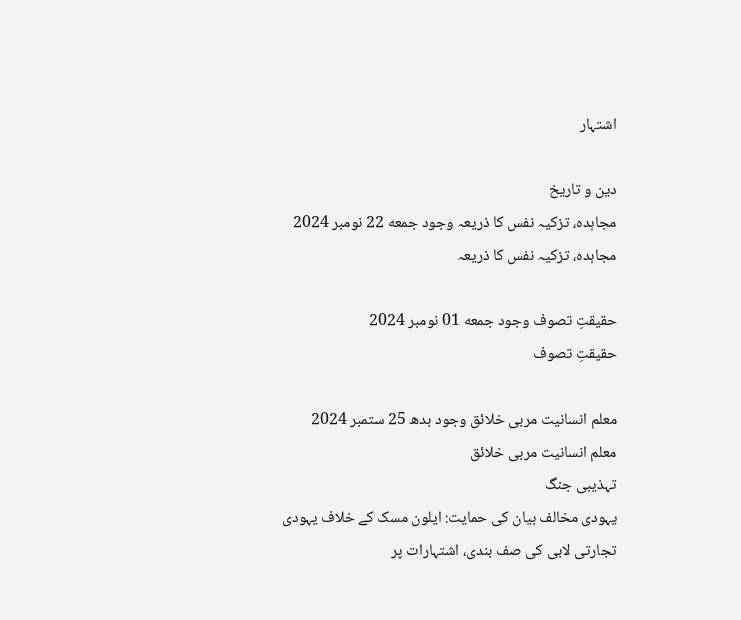اشتہار

دین و تاریخ
مجاہدہ، تزکیہ نفس کا ذریعہ وجود جمعه 22 نومبر 2024
مجاہدہ، تزکیہ نفس کا ذریعہ

حقیقتِ تصوف وجود جمعه 01 نومبر 2024
حقیقتِ تصوف

معلم انسانیت مربی خلائق وجود بدھ 25 ستمبر 2024
معلم انسانیت مربی خلائق
تہذیبی جنگ
یہودی مخالف بیان کی حمایت: ایلون مسک کے خلاف یہودی تجارتی لابی کی صف بندی، اشتہارات پر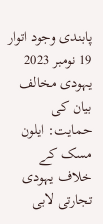پابندی وجود اتوار 19 نومبر 2023
یہودی مخالف بیان کی حمایت: ایلون مسک کے خلاف یہودی تجارتی لابی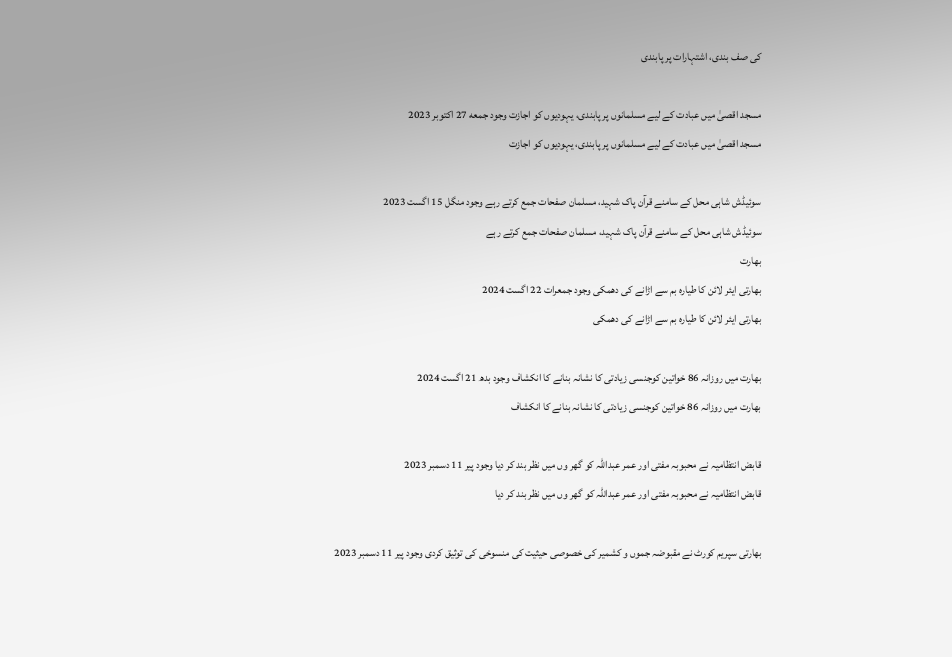کی صف بندی، اشتہارات پر پابندی

مسجد اقصیٰ میں عبادت کے لیے مسلمانوں پر پابندی، یہودیوں کو اجازت وجود جمعه 27 اکتوبر 2023
مسجد اقصیٰ میں عبادت کے لیے مسلمانوں پر پابندی، یہودیوں کو اجازت

سوئیڈش شاہی محل کے سامنے قرآن پاک شہید، مسلمان صفحات جمع کرتے رہے وجود منگل 15 اگست 2023
سوئیڈش شاہی محل کے سامنے قرآن پاک شہید، مسلمان صفحات جمع کرتے رہے
بھارت
بھارتی ایئر لائن کا طیارہ بم سے اڑانے کی دھمکی وجود جمعرات 22 اگست 2024
بھارتی ایئر لائن کا طیارہ بم سے اڑانے کی دھمکی

بھارت میں روزانہ 86 خواتین کوجنسی زیادتی کا نشانہ بنانے کا انکشاف وجود بدھ 21 اگست 2024
بھارت میں روزانہ 86 خواتین کوجنسی زیادتی کا نشانہ بنانے کا انکشاف

قابض انتظامیہ نے محبوبہ مفتی اور عمر عبداللہ کو گھر وں میں نظر بند کر دیا وجود پیر 11 دسمبر 2023
قابض انتظامیہ نے محبوبہ مفتی اور عمر عبداللہ کو گھر وں میں نظر بند کر دیا

بھارتی سپریم کورٹ نے مقبوضہ جموں و کشمیر کی خصوصی حیثیت کی منسوخی کی توثیق کردی وجود پیر 11 دسمبر 2023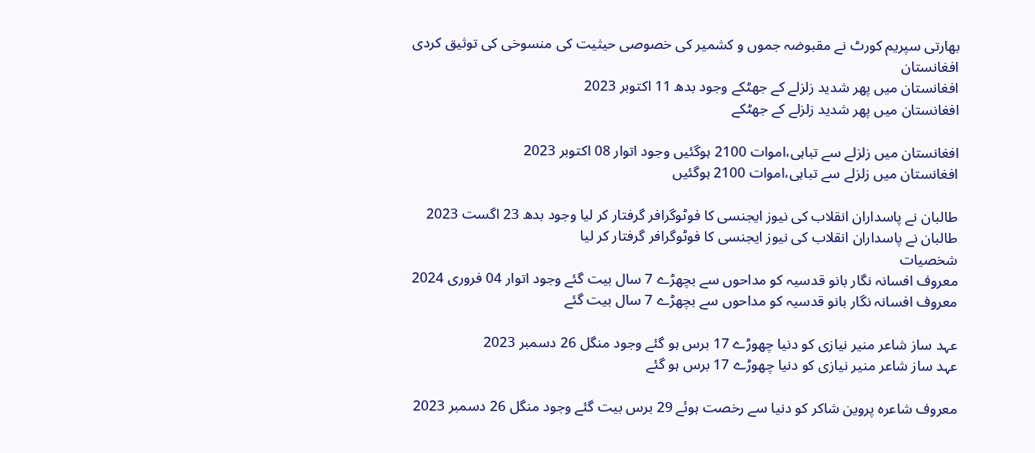بھارتی سپریم کورٹ نے مقبوضہ جموں و کشمیر کی خصوصی حیثیت کی منسوخی کی توثیق کردی
افغانستان
افغانستان میں پھر شدید زلزلے کے جھٹکے وجود بدھ 11 اکتوبر 2023
افغانستان میں پھر شدید زلزلے کے جھٹکے

افغانستان میں زلزلے سے تباہی،اموات 2100 ہوگئیں وجود اتوار 08 اکتوبر 2023
افغانستان میں زلزلے سے تباہی،اموات 2100 ہوگئیں

طالبان نے پاسداران انقلاب کی نیوز ایجنسی کا فوٹوگرافر گرفتار کر لیا وجود بدھ 23 اگست 2023
طالبان نے پاسداران انقلاب کی نیوز ایجنسی کا فوٹوگرافر گرفتار کر لیا
شخصیات
معروف افسانہ نگار بانو قدسیہ کو مداحوں سے بچھڑے 7 سال بیت گئے وجود اتوار 04 فروری 2024
معروف افسانہ نگار بانو قدسیہ کو مداحوں سے بچھڑے 7 سال بیت گئے

عہد ساز شاعر منیر نیازی کو دنیا چھوڑے 17 برس ہو گئے وجود منگل 26 دسمبر 2023
عہد ساز شاعر منیر نیازی کو دنیا چھوڑے 17 برس ہو گئے

معروف شاعرہ پروین شاکر کو دنیا سے رخصت ہوئے 29 برس بیت گئے وجود منگل 26 دسمبر 2023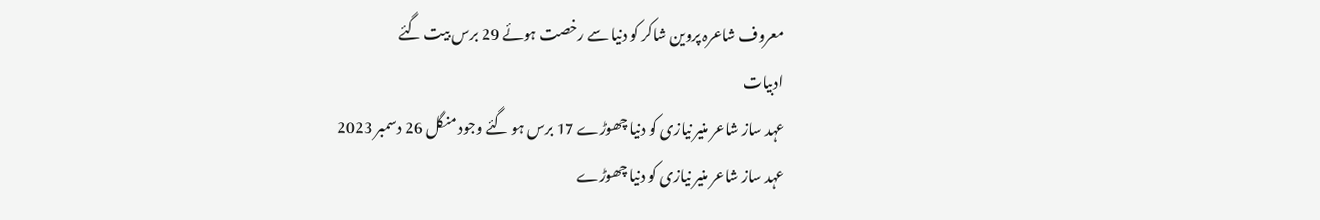معروف شاعرہ پروین شاکر کو دنیا سے رخصت ہوئے 29 برس بیت گئے
ادبیات
عہد ساز شاعر منیر نیازی کو دنیا چھوڑے 17 برس ہو گئے وجود منگل 26 دسمبر 2023
عہد ساز شاعر منیر نیازی کو دنیا چھوڑے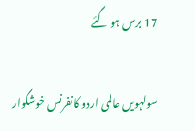17 برس ہو گئے

سولہویں عالمی اردو کانفرنس خوشگوار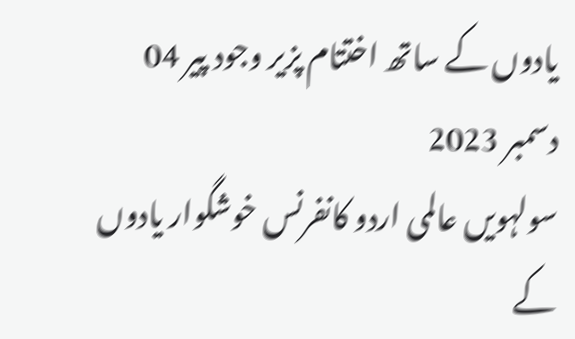یادوں کے ساتھ اختتام پزیر وجود پیر 04 دسمبر 2023
سولہویں عالمی اردو کانفرنس خوشگوار یادوں کے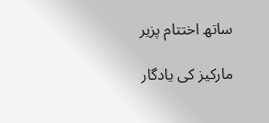ساتھ اختتام پزیر

مارکیز کی یادگار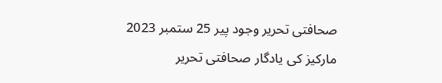صحافتی تحریر وجود پیر 25 ستمبر 2023
مارکیز کی یادگار صحافتی تحریر